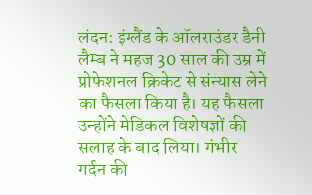लंदन: इंग्लैंड के ऑलराउंडर डैनी लैम्ब ने महज 30 साल की उम्र में प्रोफेशनल क्रिकेट से संन्यास लेने का फैसला किया है। यह फैसला उन्होंने मेडिकल विशेषज्ञों की सलाह के बाद लिया। गंभीर गर्दन की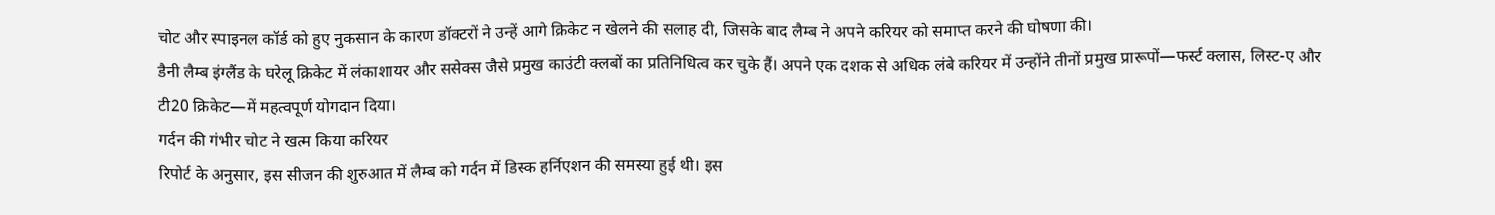चोट और स्पाइनल कॉर्ड को हुए नुकसान के कारण डॉक्टरों ने उन्हें आगे क्रिकेट न खेलने की सलाह दी, जिसके बाद लैम्ब ने अपने करियर को समाप्त करने की घोषणा की।
डैनी लैम्ब इंग्लैंड के घरेलू क्रिकेट में लंकाशायर और ससेक्स जैसे प्रमुख काउंटी क्लबों का प्रतिनिधित्व कर चुके हैं। अपने एक दशक से अधिक लंबे करियर में उन्होंने तीनों प्रमुख प्रारूपों—फर्स्ट क्लास, लिस्ट-ए और टी20 क्रिकेट—में महत्वपूर्ण योगदान दिया।
गर्दन की गंभीर चोट ने खत्म किया करियर
रिपोर्ट के अनुसार, इस सीजन की शुरुआत में लैम्ब को गर्दन में डिस्क हर्निएशन की समस्या हुई थी। इस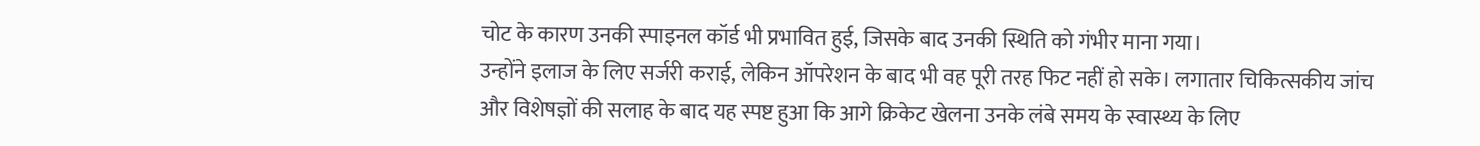चोट के कारण उनकी स्पाइनल कॉर्ड भी प्रभावित हुई, जिसके बाद उनकी स्थिति को गंभीर माना गया।
उन्होंने इलाज के लिए सर्जरी कराई, लेकिन ऑपरेशन के बाद भी वह पूरी तरह फिट नहीं हो सके। लगातार चिकित्सकीय जांच और विशेषज्ञों की सलाह के बाद यह स्पष्ट हुआ कि आगे क्रिकेट खेलना उनके लंबे समय के स्वास्थ्य के लिए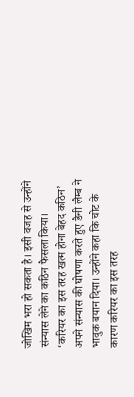जोखिम भरा हो सकता है। इसी वजह से उन्होंने संन्यास लेने का कठिन फैसला किया।
‘करियर का इस तरह खत्म होना बेहद कठिन’
अपने संन्यास की घोषणा करते हुए डैनी लैम्ब ने भावुक बयान दिया। उन्होंने कहा कि चोट के कारण करियर का इस तरह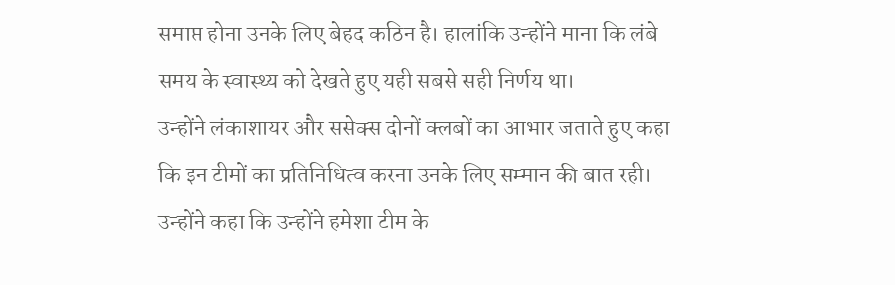समाप्त होना उनके लिए बेहद कठिन है। हालांकि उन्होंने माना कि लंबे समय के स्वास्थ्य को देखते हुए यही सबसे सही निर्णय था।
उन्होंने लंकाशायर और ससेक्स दोनों क्लबों का आभार जताते हुए कहा कि इन टीमों का प्रतिनिधित्व करना उनके लिए सम्मान की बात रही। उन्होंने कहा कि उन्होंने हमेशा टीम के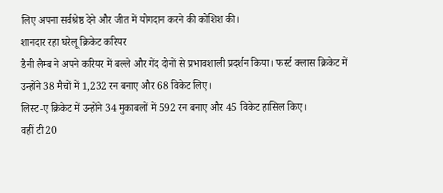लिए अपना सर्वश्रेष्ठ देने और जीत में योगदान करने की कोशिश की।
शानदार रहा घरेलू क्रिकेट करियर
डैनी लैम्ब ने अपने करियर में बल्ले और गेंद दोनों से प्रभावशाली प्रदर्शन किया। फर्स्ट क्लास क्रिकेट में उन्होंने 38 मैचों में 1,232 रन बनाए और 68 विकेट लिए।
लिस्ट-ए क्रिकेट में उन्होंने 34 मुकाबलों में 592 रन बनाए और 45 विकेट हासिल किए।
वहीं टी20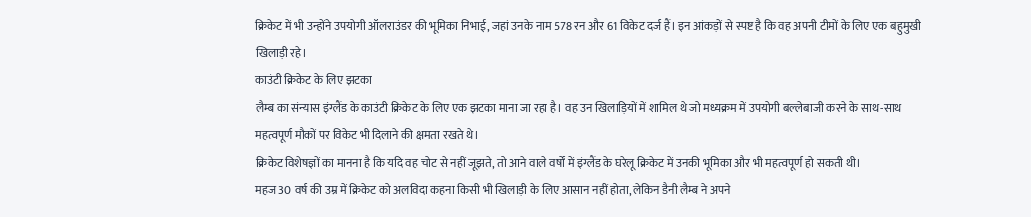क्रिकेट में भी उन्होंने उपयोगी ऑलराउंडर की भूमिका निभाई, जहां उनके नाम 578 रन और 61 विकेट दर्ज हैं। इन आंकड़ों से स्पष्ट है कि वह अपनी टीमों के लिए एक बहुमुखी खिलाड़ी रहे।
काउंटी क्रिकेट के लिए झटका
लैम्ब का संन्यास इंग्लैंड के काउंटी क्रिकेट के लिए एक झटका माना जा रहा है। वह उन खिलाड़ियों में शामिल थे जो मध्यक्रम में उपयोगी बल्लेबाजी करने के साथ-साथ महत्वपूर्ण मौकों पर विकेट भी दिलाने की क्षमता रखते थे।
क्रिकेट विशेषज्ञों का मानना है कि यदि वह चोट से नहीं जूझते, तो आने वाले वर्षों में इंग्लैंड के घरेलू क्रिकेट में उनकी भूमिका और भी महत्वपूर्ण हो सकती थी।
महज 30 वर्ष की उम्र में क्रिकेट को अलविदा कहना किसी भी खिलाड़ी के लिए आसान नहीं होता, लेकिन डैनी लैम्ब ने अपने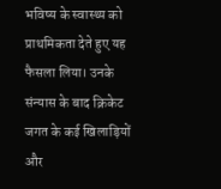भविष्य के स्वास्थ्य को प्राथमिकता देते हुए यह फैसला लिया। उनके संन्यास के बाद क्रिकेट जगत के कई खिलाड़ियों और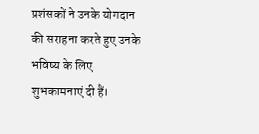प्रशंसकों ने उनके योगदान की सराहना करते हुए उनके भविष्य के लिए शुभकामनाएं दी हैं।